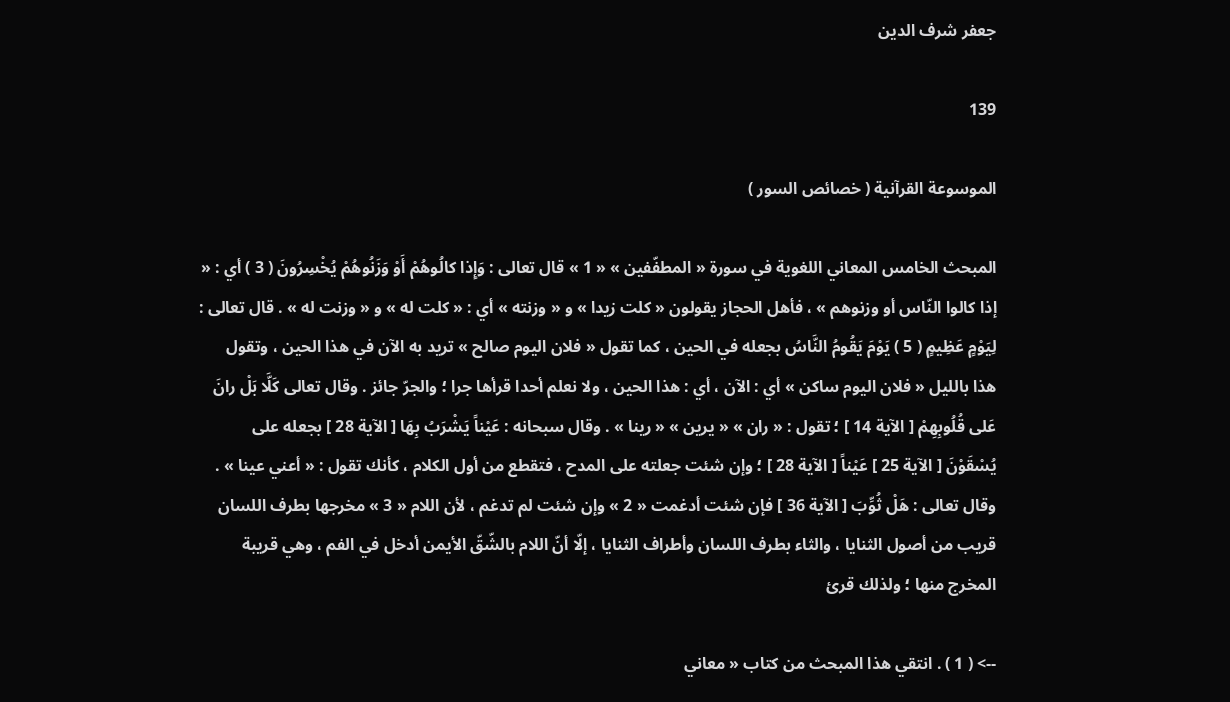جعفر شرف الدين

139

الموسوعة القرآنية ( خصائص السور )

المبحث الخامس المعاني اللغوية في سورة « المطفّفين » « 1 » قال تعالى : وَإِذا كالُوهُمْ أَوْ وَزَنُوهُمْ يُخْسِرُونَ ( 3 ) أي : « إذا كالوا النّاس أو وزنوهم » ، فأهل الحجاز يقولون « كلت زيدا » و « وزنته » أي : « كلت له » و « وزنت له » . قال تعالى : لِيَوْمٍ عَظِيمٍ ( 5 ) يَوْمَ يَقُومُ النَّاسُ بجعله في الحين ، كما تقول « فلان اليوم صالح » تريد به الآن في هذا الحين ، وتقول هذا بالليل « فلان اليوم ساكن » أي : الآن ، أي : هذا الحين ، ولا نعلم أحدا قرأها جرا ؛ والجرّ جائز . وقال تعالى كَلَّا بَلْ رانَ عَلى قُلُوبِهِمْ [ الآية 14 ] ؛ تقول : « ران » « يرين » « رينا » . وقال سبحانه : عَيْناً يَشْرَبُ بِهَا [ الآية 28 ] بجعله على يُسْقَوْنَ [ الآية 25 ] عَيْناً [ الآية 28 ] ؛ وإن شئت جعلته على المدح ، فتقطع من أول الكلام ، كأنك تقول : « أعني عينا » . وقال تعالى : هَلْ ثُوِّبَ [ الآية 36 ] فإن شئت أدغمت « 2 » وإن شئت لم تدغم ، لأن اللام « 3 » مخرجها بطرف اللسان قريب من أصول الثنايا ، والثاء بطرف اللسان وأطراف الثنايا ، إلّا أنّ اللام بالشّقّ الأيمن أدخل في الفم ، وهي قريبة المخرج منها ؛ ولذلك قرئ

--> ( 1 ) . انتقي هذا المبحث من كتاب « معاني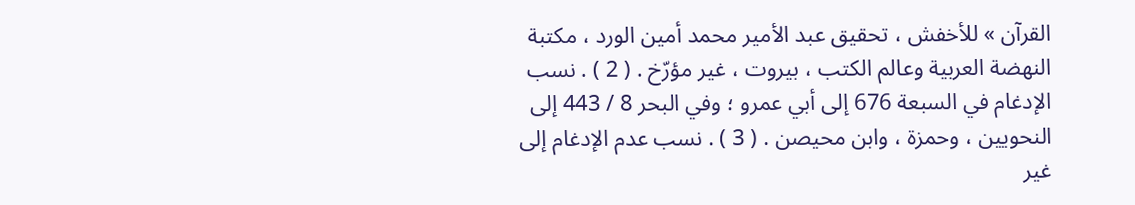القرآن » للأخفش ، تحقيق عبد الأمير محمد أمين الورد ، مكتبة النهضة العربية وعالم الكتب ، بيروت ، غير مؤرّخ . ( 2 ) . نسب الإدغام في السبعة 676 إلى أبي عمرو ؛ وفي البحر 8 / 443 إلى النحويين ، وحمزة ، وابن محيصن . ( 3 ) . نسب عدم الإدغام إلى غير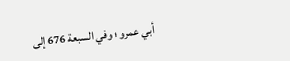أبي عمرو ؛ وفي السبعة 676 إلى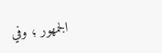الجمهور ؛ وفي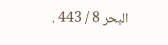البحر 8 / 443 .